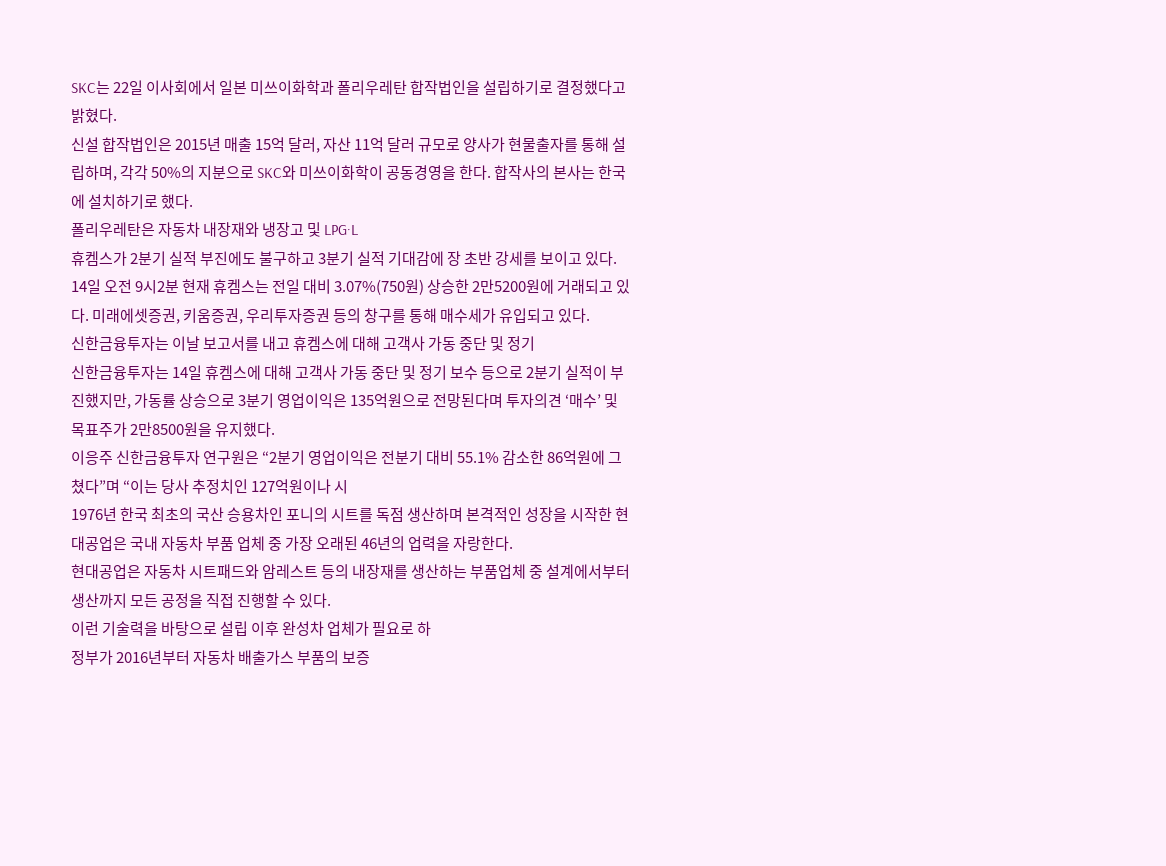SKC는 22일 이사회에서 일본 미쓰이화학과 폴리우레탄 합작법인을 설립하기로 결정했다고 밝혔다.
신설 합작법인은 2015년 매출 15억 달러, 자산 11억 달러 규모로 양사가 현물출자를 통해 설립하며, 각각 50%의 지분으로 SKC와 미쓰이화학이 공동경영을 한다. 합작사의 본사는 한국에 설치하기로 했다.
폴리우레탄은 자동차 내장재와 냉장고 및 LPG·L
휴켐스가 2분기 실적 부진에도 불구하고 3분기 실적 기대감에 장 초반 강세를 보이고 있다.
14일 오전 9시2분 현재 휴켐스는 전일 대비 3.07%(750원) 상승한 2만5200원에 거래되고 있다. 미래에셋증권, 키움증권, 우리투자증권 등의 창구를 통해 매수세가 유입되고 있다.
신한금융투자는 이날 보고서를 내고 휴켐스에 대해 고객사 가동 중단 및 정기
신한금융투자는 14일 휴켐스에 대해 고객사 가동 중단 및 정기 보수 등으로 2분기 실적이 부진했지만, 가동률 상승으로 3분기 영업이익은 135억원으로 전망된다며 투자의견 ‘매수’ 및 목표주가 2만8500원을 유지했다.
이응주 신한금융투자 연구원은 “2분기 영업이익은 전분기 대비 55.1% 감소한 86억원에 그쳤다”며 “이는 당사 추정치인 127억원이나 시
1976년 한국 최초의 국산 승용차인 포니의 시트를 독점 생산하며 본격적인 성장을 시작한 현대공업은 국내 자동차 부품 업체 중 가장 오래된 46년의 업력을 자랑한다.
현대공업은 자동차 시트패드와 암레스트 등의 내장재를 생산하는 부품업체 중 설계에서부터 생산까지 모든 공정을 직접 진행할 수 있다.
이런 기술력을 바탕으로 설립 이후 완성차 업체가 필요로 하
정부가 2016년부터 자동차 배출가스 부품의 보증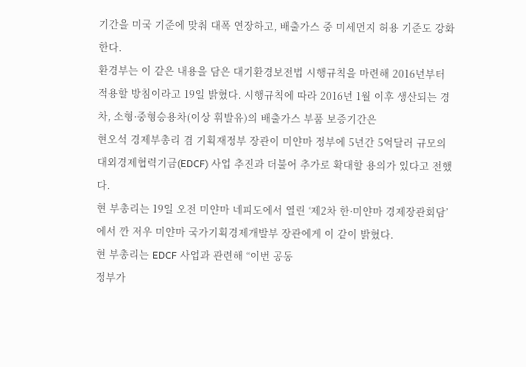기간을 미국 기준에 맞춰 대폭 연장하고, 배출가스 중 미세먼지 허용 기준도 강화한다.
환경부는 이 같은 내용을 담은 대기환경보전법 시행규칙을 마련해 2016년부터 적용할 방침이라고 19일 밝혔다. 시행규칙에 따라 2016년 1월 이후 생산되는 경차, 소형·중형승용차(이상 휘발유)의 배출가스 부품 보증기간은
현오석 경제부총리 겸 기획재정부 장관이 미얀마 정부에 5년간 5억달러 규모의 대외경제협력기금(EDCF) 사업 추진과 더불어 추가로 확대할 용의가 있다고 전했다.
현 부총리는 19일 오전 미얀마 네피도에서 열린 ‘제2차 한·미얀마 경제장관회담’에서 깐 저우 미얀마 국가기획경제개발부 장관에게 이 같이 밝혔다.
현 부총리는 EDCF 사업과 관련해 “이번 공동
정부가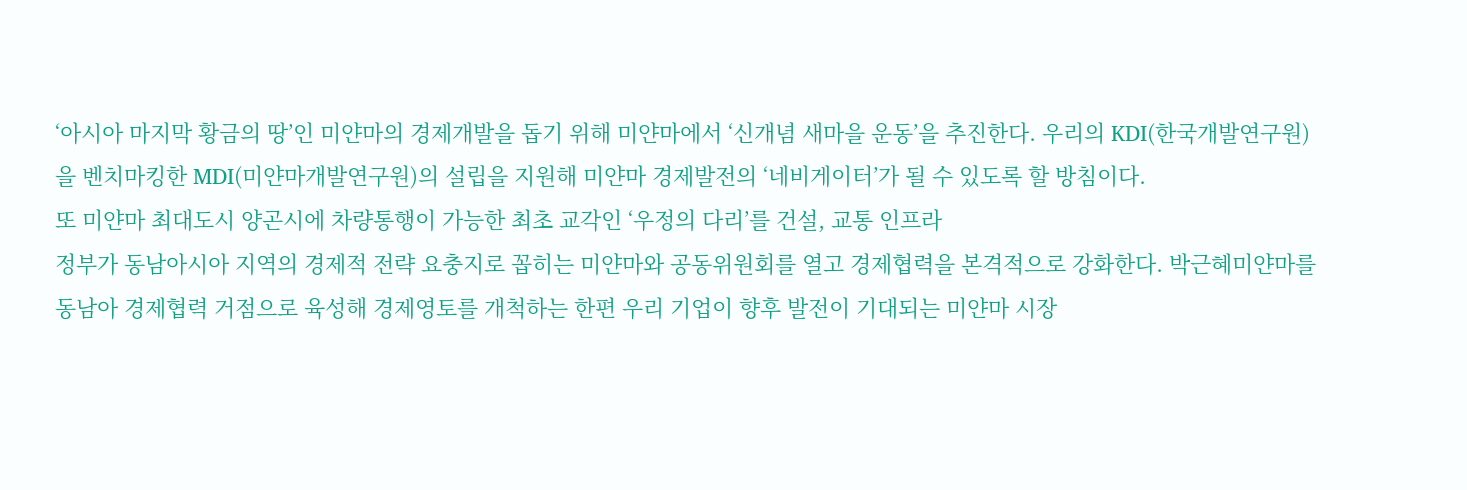‘아시아 마지막 황금의 땅’인 미얀마의 경제개발을 돕기 위해 미얀마에서 ‘신개념 새마을 운동’을 추진한다. 우리의 KDI(한국개발연구원)을 벤치마킹한 MDI(미얀마개발연구원)의 설립을 지원해 미얀마 경제발전의 ‘네비게이터’가 될 수 있도록 할 방침이다.
또 미얀마 최대도시 양곤시에 차량통행이 가능한 최초 교각인 ‘우정의 다리’를 건설, 교통 인프라
정부가 동남아시아 지역의 경제적 전략 요충지로 꼽히는 미얀마와 공동위원회를 열고 경제협력을 본격적으로 강화한다. 박근혜미얀마를 동남아 경제협력 거점으로 육성해 경제영토를 개척하는 한편 우리 기업이 향후 발전이 기대되는 미얀마 시장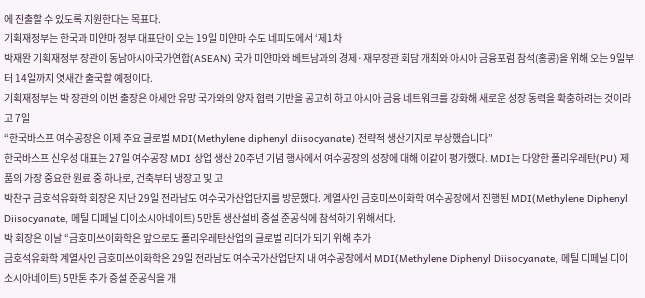에 진출할 수 있도록 지원한다는 목표다.
기획재정부는 한국과 미얀마 정부 대표단이 오는 19일 미얀마 수도 네피도에서 ‘제1차
박재완 기획재정부 장관이 동남아시아국가연합(ASEAN) 국가 미얀마와 베트남과의 경제·재무장관 회담 개최와 아시아 금융포럼 참석(홍콩)을 위해 오는 9일부터 14일까지 엿새간 출국할 예정이다.
기획재정부는 박 장관의 이번 출장은 아세안 유망 국가와의 양자 협력 기반을 공고히 하고 아시아 금융 네트워크를 강화해 새로운 성장 동력을 확충하려는 것이라고 7일
“한국바스프 여수공장은 이제 주요 글로벌 MDI(Methylene diphenyl diisocyanate) 전략적 생산기지로 부상했습니다”
한국바스프 신우성 대표는 27일 여수공장 MDI 상업 생산 20주년 기념 행사에서 여수공장의 성장에 대해 이같이 평가했다. MDI는 다양한 폴리우레탄(PU) 제품의 가장 중요한 원료 중 하나로, 건축부터 냉장고 및 고
박찬구 금호석유화학 회장은 지난 29일 전라남도 여수국가산업단지를 방문했다. 계열사인 금호미쓰이화학 여수공장에서 진행된 MDI(Methylene Diphenyl Diisocyanate, 메틸 디페닐 디이소시아네이트) 5만톤 생산설비 증설 준공식에 참석하기 위해서다.
박 회장은 이날 “금호미쓰이화학은 앞으로도 폴리우레탄산업의 글로벌 리더가 되기 위해 추가
금호석유화학 계열사인 금호미쓰이화학은 29일 전라남도 여수국가산업단지 내 여수공장에서 MDI(Methylene Diphenyl Diisocyanate, 메틸 디페닐 디이소시아네이트) 5만톤 추가 증설 준공식을 개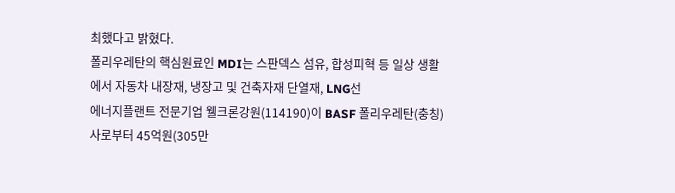최했다고 밝혔다.
폴리우레탄의 핵심원료인 MDI는 스판덱스 섬유, 합성피혁 등 일상 생활에서 자동차 내장재, 냉장고 및 건축자재 단열재, LNG선
에너지플랜트 전문기업 웰크론강원(114190)이 BASF 폴리우레탄(충칭) 사로부터 45억원(305만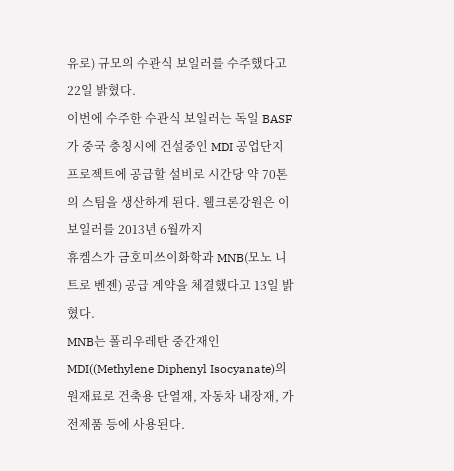유로) 규모의 수관식 보일러를 수주했다고 22일 밝혔다.
이번에 수주한 수관식 보일러는 독일 BASF가 중국 충칭시에 건설중인 MDI 공업단지 프로젝트에 공급할 설비로 시간당 약 70톤의 스팀을 생산하게 된다. 웰크론강원은 이 보일러를 2013년 6월까지
휴켐스가 금호미쓰이화학과 MNB(모노 니트로 벤젠) 공급 계약을 체결했다고 13일 밝혔다.
MNB는 폴리우레탄 중간재인 MDI((Methylene Diphenyl Isocyanate)의 원재료로 건축용 단열재, 자동차 내장재, 가전제품 등에 사용된다.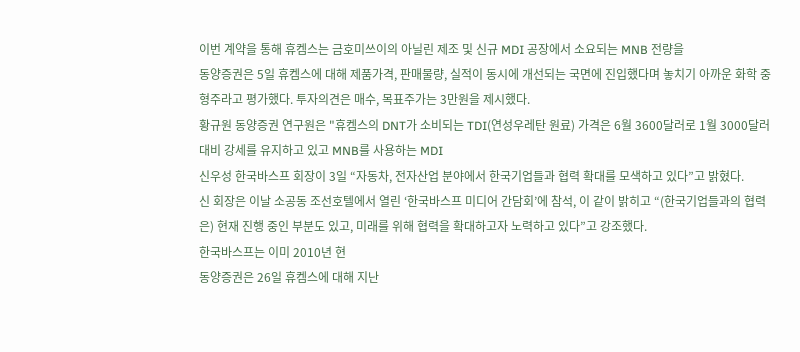이번 계약을 통해 휴켐스는 금호미쓰이의 아닐린 제조 및 신규 MDI 공장에서 소요되는 MNB 전량을
동양증권은 5일 휴켐스에 대해 제품가격, 판매물량, 실적이 동시에 개선되는 국면에 진입했다며 놓치기 아까운 화학 중형주라고 평가했다. 투자의견은 매수, 목표주가는 3만원을 제시했다.
황규원 동양증권 연구원은 "휴켐스의 DNT가 소비되는 TDI(연성우레탄 원료) 가격은 6월 3600달러로 1월 3000달러 대비 강세를 유지하고 있고 MNB를 사용하는 MDI
신우성 한국바스프 회장이 3일 “자동차, 전자산업 분야에서 한국기업들과 협력 확대를 모색하고 있다”고 밝혔다.
신 회장은 이날 소공동 조선호텔에서 열린 ‘한국바스프 미디어 간담회’에 참석, 이 같이 밝히고 “(한국기업들과의 협력은) 현재 진행 중인 부분도 있고, 미래를 위해 협력을 확대하고자 노력하고 있다”고 강조했다.
한국바스프는 이미 2010년 현
동양증권은 26일 휴켐스에 대해 지난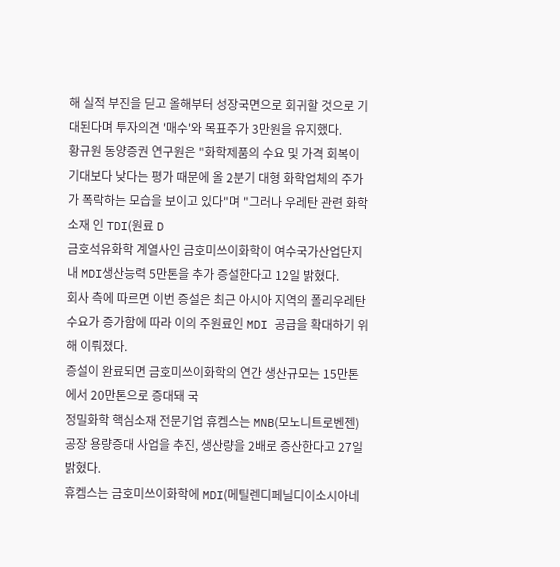해 실적 부진을 딛고 올해부터 성장국면으로 회귀할 것으로 기대된다며 투자의견 '매수'와 목표주가 3만원을 유지했다.
황규원 동양증권 연구원은 "화학제품의 수요 및 가격 회복이 기대보다 낮다는 평가 때문에 올 2분기 대형 화학업체의 주가가 폭락하는 모습을 보이고 있다"며 "그러나 우레탄 관련 화학 소재 인 TDI(원료 D
금호석유화학 계열사인 금호미쓰이화학이 여수국가산업단지 내 MDI생산능력 5만톤을 추가 증설한다고 12일 밝혔다.
회사 측에 따르면 이번 증설은 최근 아시아 지역의 폴리우레탄 수요가 증가함에 따라 이의 주원료인 MDI 공급을 확대하기 위해 이뤄졌다.
증설이 완료되면 금호미쓰이화학의 연간 생산규모는 15만톤에서 20만톤으로 증대돼 국
정밀화학 핵심소재 전문기업 휴켐스는 MNB(모노니트로벤젠) 공장 용량증대 사업을 추진, 생산량을 2배로 증산한다고 27일 밝혔다.
휴켐스는 금호미쓰이화학에 MDI(메틸렌디페닐디이소시아네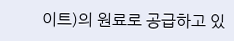이트)의 원료로 공급하고 있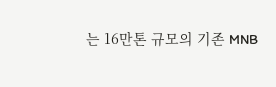는 16만톤 규모의 기존 MNB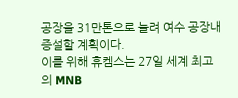공장을 31만톤으로 늘려 여수 공장내 증설할 계획이다.
이를 위해 휴켐스는 27일 세계 최고의 MNB